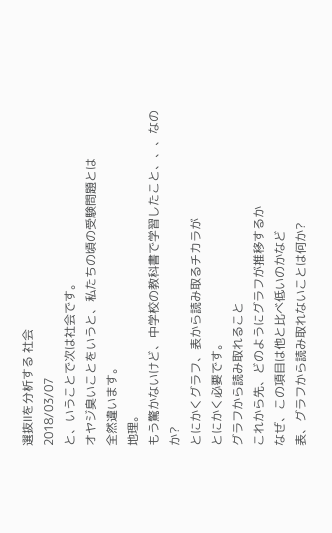選抜Ⅱを分析する 社会
2018/03/07
と、いうことで次は社会です。
オヤジ臭いことをいうと、私たちの頃の受験問題とは
全然違います。
地理。
もう驚かないけど、中学校の教科書で学習したこと、、、なのか?
とにかくグラフ、表から読み取るチカラが
とにかく必要です。
グラフから読み取れること
これから先、どのようにグラフが推移するか
なぜ、この項目は他と比べ低いのかなど
表、グラフから読み取れないことは何か?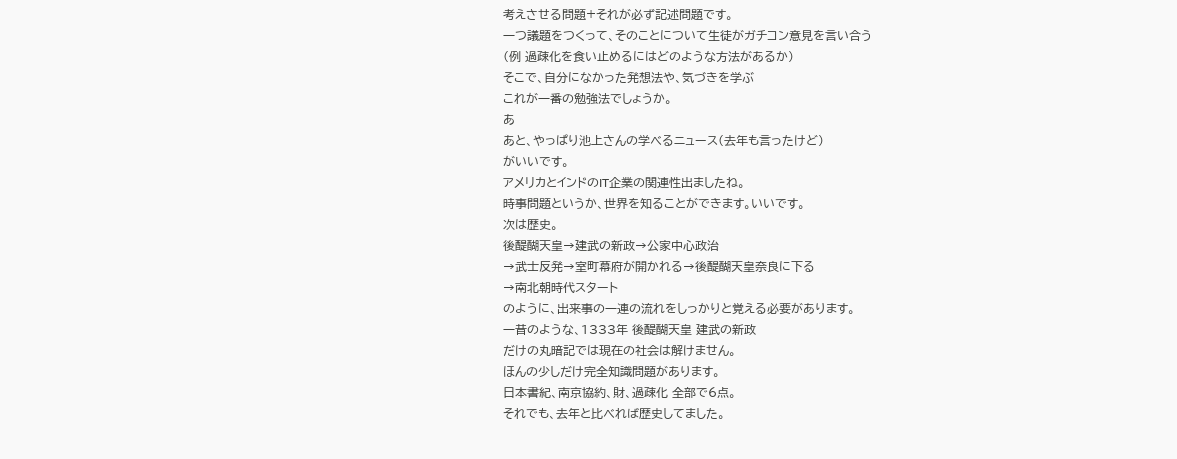考えさせる問題+それが必ず記述問題です。
一つ議題をつくって、そのことについて生徒がガチコン意見を言い合う
(例 過疎化を食い止めるにはどのような方法があるか)
そこで、自分になかった発想法や、気づきを学ぶ
これが一番の勉強法でしょうか。
あ
あと、やっぱり池上さんの学べるニュース(去年も言ったけど)
がいいです。
アメリカとインドのIT企業の関連性出ましたね。
時事問題というか、世界を知ることができます。いいです。
次は歴史。
後醍醐天皇→建武の新政→公家中心政治
→武士反発→室町幕府が開かれる→後醍醐天皇奈良に下る
→南北朝時代スタート
のように、出来事の一連の流れをしっかりと覚える必要があります。
一昔のような、1333年 後醍醐天皇 建武の新政
だけの丸暗記では現在の社会は解けません。
ほんの少しだけ完全知識問題があります。
日本書紀、南京協約、財、過疎化 全部で6点。
それでも、去年と比べれば歴史してました。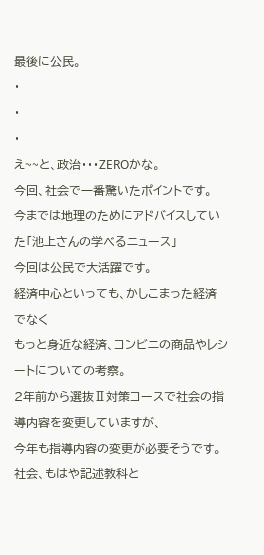最後に公民。
・
・
・
え~~と、政治・・・ZEROかな。
今回、社会で一番驚いたポイントです。
今までは地理のためにアドバイスしていた「池上さんの学べるニュース」
今回は公民で大活躍です。
経済中心といっても、かしこまった経済でなく
もっと身近な経済、コンビニの商品やレシートについての考察。
2年前から選抜Ⅱ対策コースで社会の指導内容を変更していますが、
今年も指導内容の変更が必要そうです。
社会、もはや記述教科と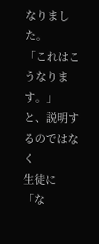なりました。
「これはこうなります。」
と、説明するのではなく
生徒に
「な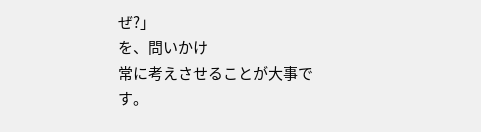ぜ?」
を、問いかけ
常に考えさせることが大事です。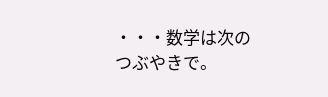・・・数学は次のつぶやきで。